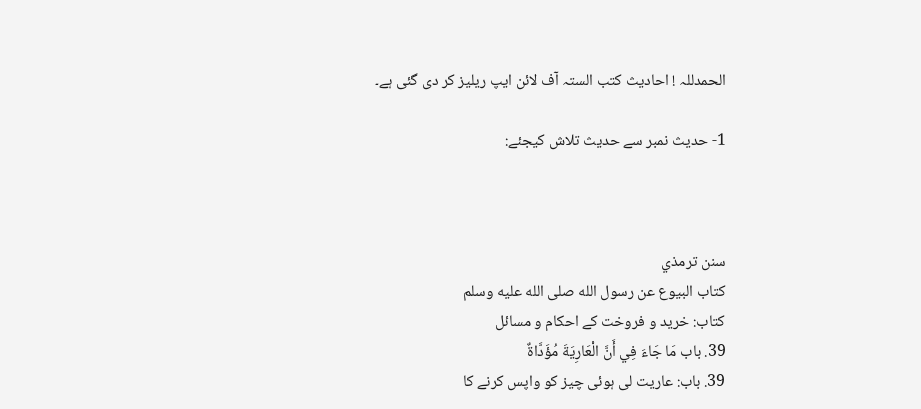الحمدللہ ! احادیث کتب الستہ آف لائن ایپ ریلیز کر دی گئی ہے۔

1- حدیث نمبر سے حدیث تلاش کیجئے:



سنن ترمذي
كتاب البيوع عن رسول الله صلى الله عليه وسلم
کتاب: خرید و فروخت کے احکام و مسائل
39. باب مَا جَاءَ فِي أَنَّ الْعَارِيَةَ مُؤَدَّاةٌ
39. باب: عاریت لی ہوئی چیز کو واپس کرنے کا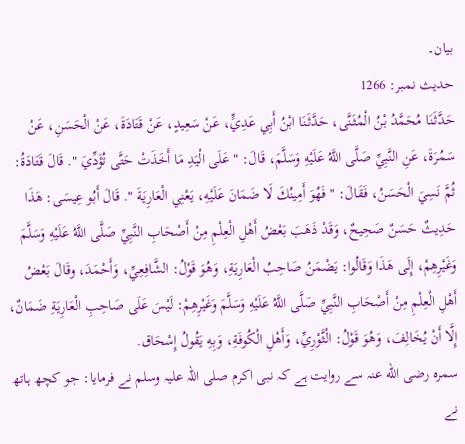بیان۔
حدیث نمبر: 1266
حَدَّثَنَا مُحَمَّدُ بْنُ الْمُثَنَّى، حَدَّثَنَا ابْنُ أَبِي عَدِيٍّ، عَنْ سَعِيدٍ، عَنْ قَتَادَةَ، عَنْ الْحَسَنِ، عَنْ سَمُرَةَ، عَنِ النَّبِيِّ صَلَّى اللَّهُ عَلَيْهِ وَسَلَّمَ، قَالَ: " عَلَى الْيَدِ مَا أَخَذَتْ حَتَّى تُؤَدِّيَ ". قَالَ قَتَادَةُ: ثُمَّ نَسِيَ الْحَسَنُ، فَقَالَ: " فَهُوَ أَمِينُكَ لَا ضَمَانَ عَلَيْهِ، يَعْنِي الْعَارِيَةَ ". قَالَ أَبُو عِيسَى: هَذَا حَدِيثٌ حَسَنٌ صَحِيحٌ، وَقَدْ ذَهَبَ بَعْضُ أَهْلِ الْعِلْمِ مِنْ أَصْحَابِ النَّبِيِّ صَلَّى اللَّهُ عَلَيْهِ وَسَلَّمَ وَغَيْرِهِمْ، إِلَى هَذَا وَقَالُوا: يَضْمَنُ صَاحِبُ الْعَارِيَةِ، وَهُوَ قَوْلُ: الشَّافِعِيِّ، وَأَحْمَدَ، وقَالَ بَعْضُ أَهْلِ الْعِلْمِ مِنْ أَصْحَابِ النَّبِيِّ صَلَّى اللَّهُ عَلَيْهِ وَسَلَّمَ وَغَيْرِهِمْ: لَيْسَ عَلَى صَاحِبِ الْعَارِيَةِ ضَمَانٌ، إِلَّا أَنْ يُخَالِفَ، وَهُوَ قَوْلُ: الْثَّوْرِيِّ، وَأَهْلِ الْكُوفَةِ، وَبِهِ يَقُولُ إِسْحَاق.
سمرہ رضی الله عنہ سے روایت ہے کہ نبی اکرم صلی اللہ علیہ وسلم نے فرمایا: جو کچھ ہاتھ نے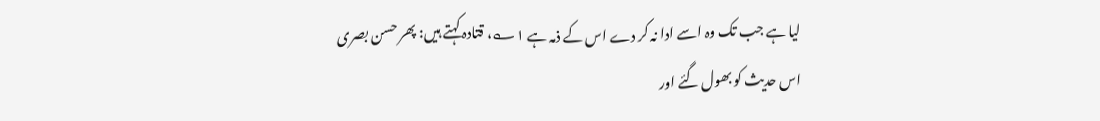لیا ہے جب تک وہ اسے ادا نہ کر دے اس کے ذمہ ہے ۱؎، قتادہ کہتے ہیں: پھر حسن بصری اس حدیث کو بھول گئے اور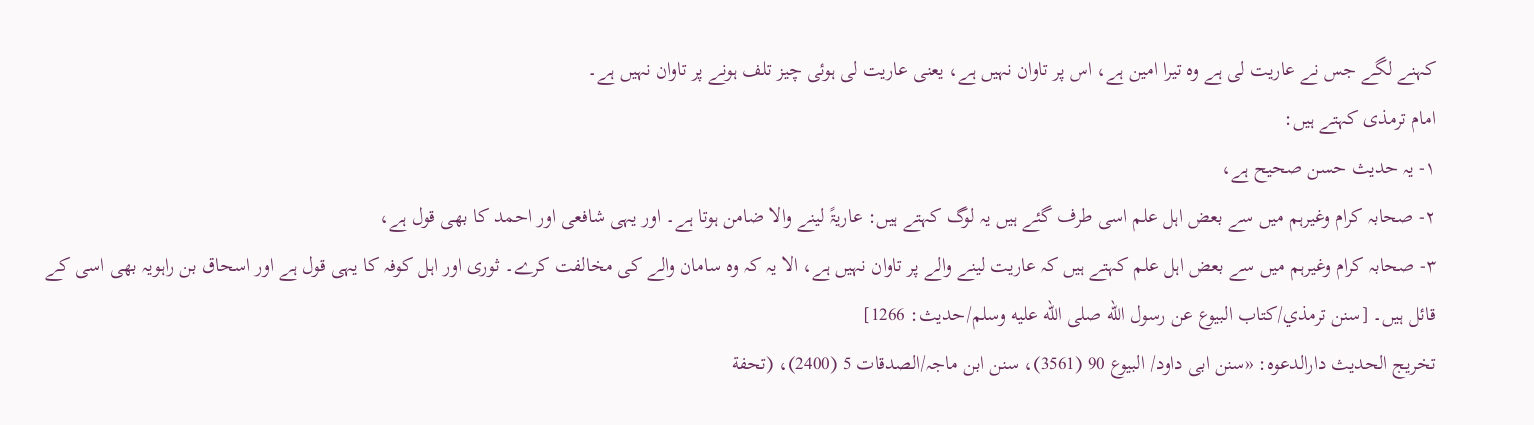کہنے لگے جس نے عاریت لی ہے وہ تیرا امین ہے، اس پر تاوان نہیں ہے، یعنی عاریت لی ہوئی چیز تلف ہونے پر تاوان نہیں ہے۔
امام ترمذی کہتے ہیں:
۱- یہ حدیث حسن صحیح ہے،
۲- صحابہ کرام وغیرہم میں سے بعض اہل علم اسی طرف گئے ہیں یہ لوگ کہتے ہیں: عاریۃً لینے والا ضامن ہوتا ہے۔ اور یہی شافعی اور احمد کا بھی قول ہے،
۳- صحابہ کرام وغیرہم میں سے بعض اہل علم کہتے ہیں کہ عاریت لینے والے پر تاوان نہیں ہے، الا یہ کہ وہ سامان والے کی مخالفت کرے۔ ثوری اور اہل کوفہ کا یہی قول ہے اور اسحاق بن راہویہ بھی اسی کے قائل ہیں۔ [سنن ترمذي/كتاب البيوع عن رسول الله صلى الله عليه وسلم/حدیث: 1266]
تخریج الحدیث دارالدعوہ: «سنن ابی داود/ البیوع 90 (3561)، سنن ابن ماجہ/الصدقات 5 (2400)، (تحفة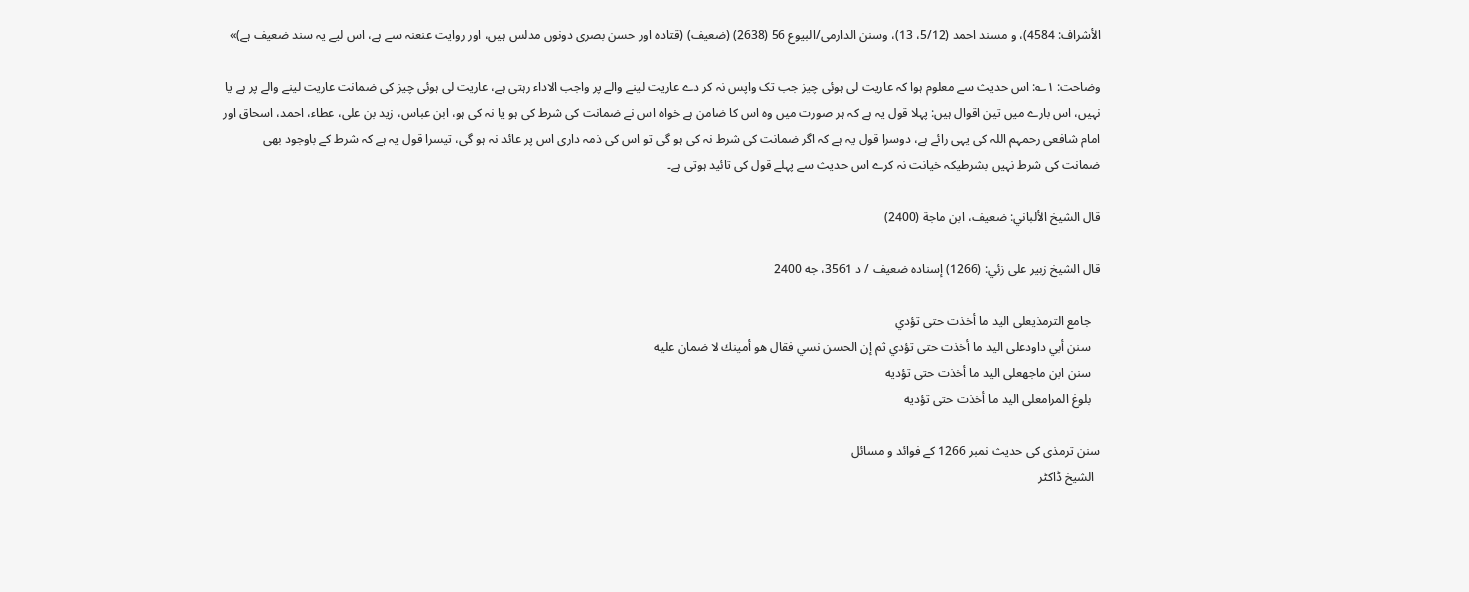الأشراف: 4584)، و مسند احمد (5/12، 13)، وسنن الدارمی/البیوع 56 (2638) (ضعیف) (قتادہ اور حسن بصری دونوں مدلس ہیں، اور روایت عنعنہ سے ہے، اس لیے یہ سند ضعیف ہے)»

وضاحت: ۱؎: اس حدیث سے معلوم ہوا کہ عاریت لی ہوئی چیز جب تک واپس نہ کر دے عاریت لینے والے پر واجب الاداء رہتی ہے، عاریت لی ہوئی چیز کی ضمانت عاریت لینے والے پر ہے یا نہیں، اس بارے میں تین اقوال ہیں: پہلا قول یہ ہے کہ ہر صورت میں وہ اس کا ضامن ہے خواہ اس نے ضمانت کی شرط کی ہو یا نہ کی ہو، ابن عباس، زید بن علی، عطاء، احمد، اسحاق اور امام شافعی رحمہم اللہ کی یہی رائے ہے، دوسرا قول یہ ہے کہ اگر ضمانت کی شرط نہ کی ہو گی تو اس کی ذمہ داری اس پر عائد نہ ہو گی، تیسرا قول یہ ہے کہ شرط کے باوجود بھی ضمانت کی شرط نہیں بشرطیکہ خیانت نہ کرے اس حدیث سے پہلے قول کی تائید ہوتی ہے۔

قال الشيخ الألباني: ضعيف، ابن ماجة (2400)

قال الشيخ زبير على زئي: (1266) إسناده ضعيف / د 3561، جه 2400

   جامع الترمذيعلى اليد ما أخذت حتى تؤدي
   سنن أبي داودعلى اليد ما أخذت حتى تؤدي ثم إن الحسن نسي فقال هو أمينك لا ضمان عليه
   سنن ابن ماجهعلى اليد ما أخذت حتى تؤديه
   بلوغ المرامعلى اليد ما أخذت حتى تؤديه

سنن ترمذی کی حدیث نمبر 1266 کے فوائد و مسائل
  الشیخ ڈاکٹر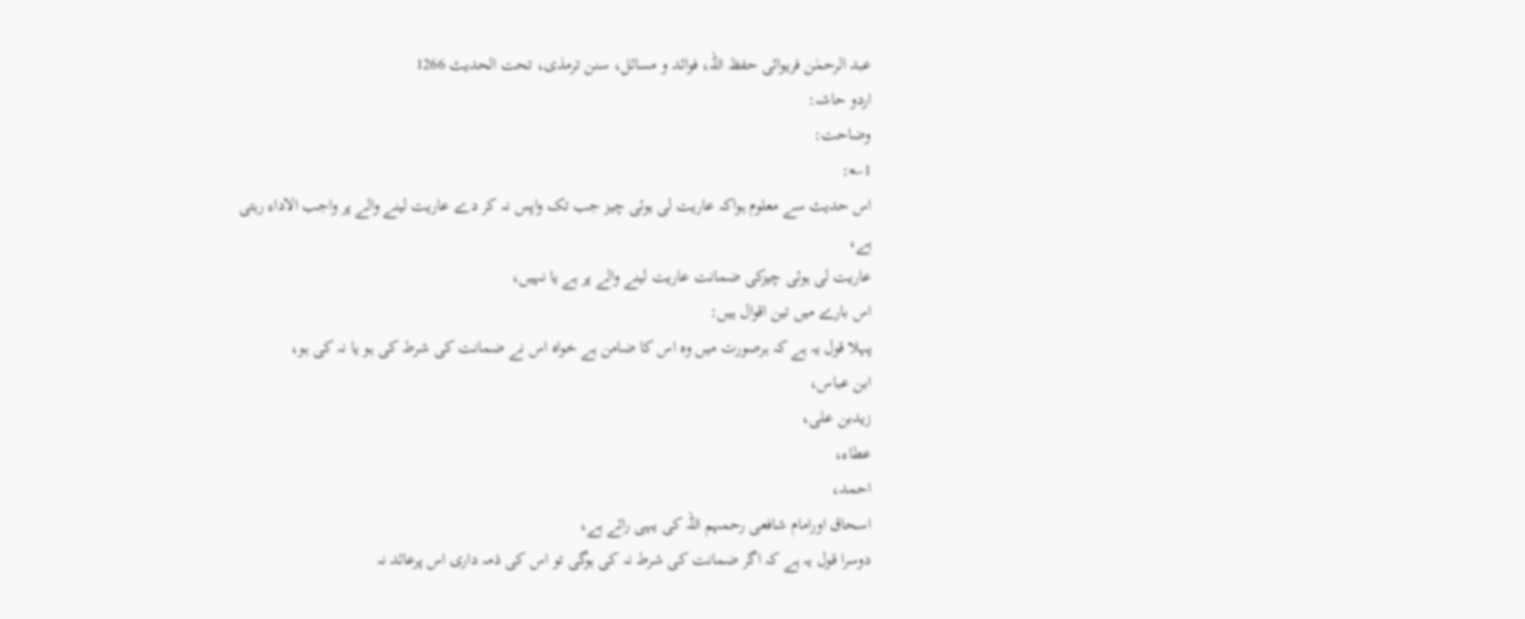عبد الرحمٰن فریوائی حفظ اللہ، فوائد و مسائل، سنن ترمذی، تحت الحديث 1266
اردو حاشہ:
وضاحت:
1؎:
اس حدیث سے معلوم ہواکہ عاریت لی ہوئی چیز جب تک واپس نہ کر دے عاریت لینے والے پر واجب الاداء رہتی ہے،
عاریت لی ہوئی چیزکی ضمانت عاریت لینے والے پر ہے یا نہیں،
اس بارے میں تین اقوال ہیں:
پہلا قول یہ ہے کہ ہرصورت میں وہ اس کا ضامن ہے خواہ اس نے ضمانت کی شرط کی ہو یا نہ کی ہو،
ابن عباس،
زیدبن علی،
عطاء،
احمد،
اسحاق اورامام شافعی رحمہم اللہ کی یہی رائے ہے،
دوسرا قول یہ ہے کہ اگر ضمانت کی شرط نہ کی ہوگی تو اس کی ذمہ داری اس پرعائد نہ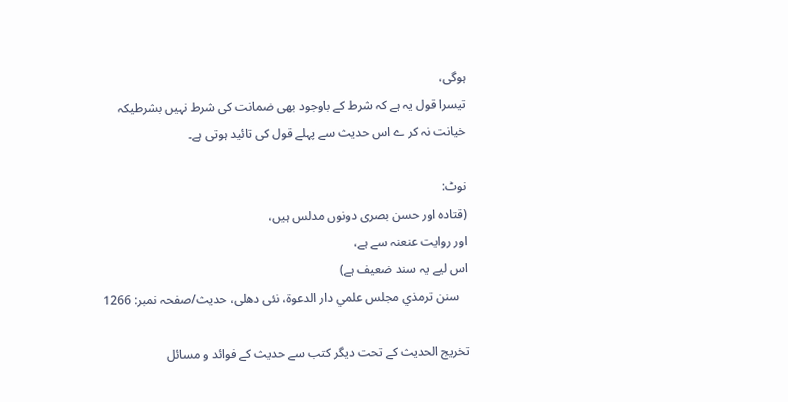ہوگی،
تیسرا قول یہ ہے کہ شرط کے باوجود بھی ضمانت کی شرط نہیں بشرطیکہ خیانت نہ کر ے اس حدیث سے پہلے قول کی تائید ہوتی ہے۔

نوٹ:
(قتادہ اور حسن بصری دونوں مدلس ہیں،
اور روایت عنعنہ سے ہے،
اس لیے یہ سند ضعیف ہے)
   سنن ترمذي مجلس علمي دار الدعوة، نئى دهلى، حدیث/صفحہ نمبر: 1266

تخریج الحدیث کے تحت دیگر کتب سے حدیث کے فوائد و مسائل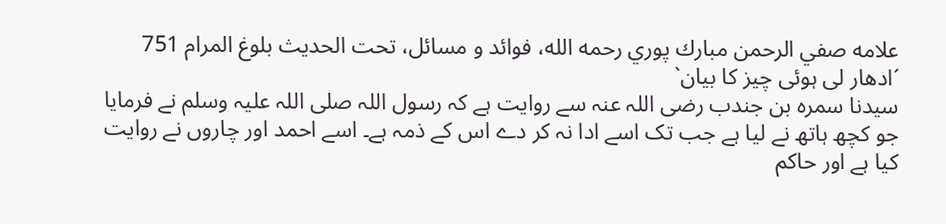علامه صفي الرحمن مبارك پوري رحمه الله، فوائد و مسائل، تحت الحديث بلوغ المرام 751
´ادھار لی ہوئی چیز کا بیان`
سیدنا سمرہ بن جندب رضی اللہ عنہ سے روایت ہے کہ رسول اللہ صلی اللہ علیہ وسلم نے فرمایا جو کچھ ہاتھ نے لیا ہے جب تک اسے ادا نہ کر دے اس کے ذمہ ہے۔ اسے احمد اور چاروں نے روایت کیا ہے اور حاکم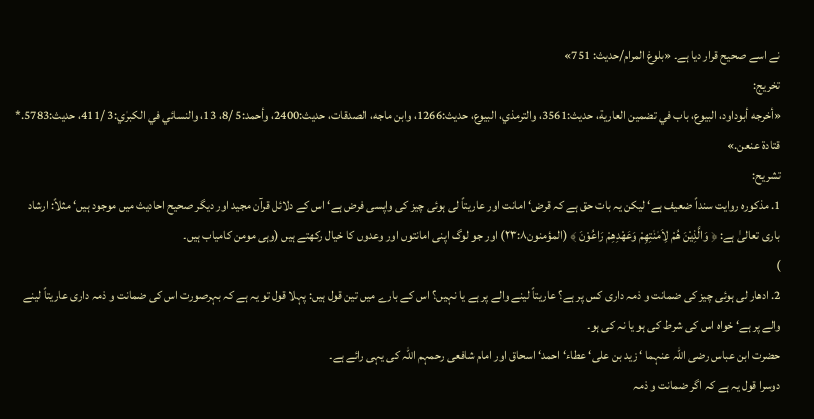نے اسے صحیح قرار دیا ہے۔ «بلوغ المرام/حدیث: 751»
تخریج:
«أخرجه أبوداود، البيوع، باب في تضمين العارية، حديث:3561، والترمذي، البيوع، حديث:1266، وابن ماجه، الصدقات، حديث:2400، وأحمد:5 /8، 13، والنسائي في الكبرٰي:3 /411، حديث:5783.* قتادة عنعن.»
تشریح:
1. مذکورہ روایت سنداً ضعیف ہے‘ لیکن یہ بات حق ہے کہ قرض‘ امانت اور عاریتاً لی ہوئی چیز کی واپسی فرض ہے‘ اس کے دلائل قرآن مجید اور دیگر صحیح احادیث میں موجود ہیں‘ مثلاً: ارشاد باری تعالیٰ ہے: ﴿ وَالَّذِیْنَ ھُمْ لِاَمٰنٰتِھِمْ وَعَھْدِھِمْ رَاعُوْنَ ﴾ (المؤمنون۲۳:۸) اور جو لوگ اپنی امانتوں اور وعدوں کا خیال رکھتے ہیں (وہی مومن کامیاب ہیں۔
)
2. ادھار لی ہوئی چیز کی ضمانت و ذمہ داری کس پر ہے؟ عاریتاً لینے والے پر ہے یا نہیں؟ اس کے بارے میں تین قول ہیں: پہلا قول تو یہ ہے کہ بہرصورت اس کی ضمانت و ذمہ داری عاریتاً لینے والے پر ہے‘ خواہ اس کی شرط کی ہو یا نہ کی ہو۔
حضرت ابن عباس رضی اللہ عنہما ‘ زید بن علی‘ عطاء‘ احمد‘ اسحاق اور امام شافعی رحمہم اللہ کی یہی رائے ہے۔
دوسرا قول یہ ہے کہ اگر ضمانت و ذمہ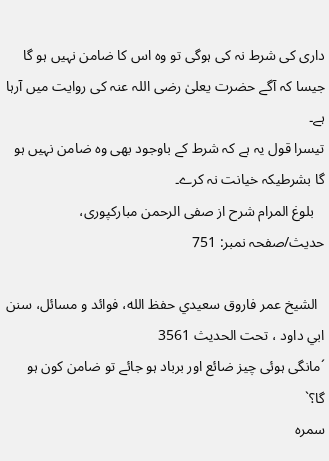داری کی شرط نہ کی ہوگی تو وہ اس کا ضامن نہیں ہو گا جیسا کہ آگے حضرت یعلیٰ رضی اللہ عنہ کی روایت میں آرہا ہے۔
تیسرا قول یہ ہے کہ شرط کے باوجود بھی وہ ضامن نہیں ہو گا بشرطیکہ خیانت نہ کرے۔
   بلوغ المرام شرح از صفی الرحمن مبارکپوری، حدیث/صفحہ نمبر: 751

  الشيخ عمر فاروق سعيدي حفظ الله، فوائد و مسائل، سنن ابي داود ، تحت الحديث 3561
´مانگی ہوئی چیز ضائع اور برباد ہو جائے تو ضامن کون ہو گا؟`
سمرہ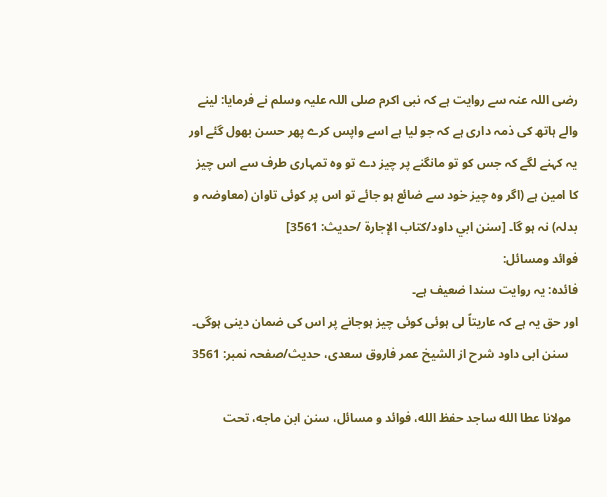رضی اللہ عنہ سے روایت ہے کہ نبی اکرم صلی اللہ علیہ وسلم نے فرمایا: لینے والے ہاتھ کی ذمہ داری ہے کہ جو لیا ہے اسے واپس کرے پھر حسن بھول گئے اور یہ کہنے لگے کہ جس کو تو مانگنے پر چیز دے تو وہ تمہاری طرف سے اس چیز کا امین ہے (اگر وہ چیز خود سے ضائع ہو جائے تو اس پر کوئی تاوان (معاوضہ و بدلہ) نہ ہو گا۔ [سنن ابي داود/كتاب الإجارة /حدیث: 3561]
فوائد ومسائل:
فائدہ: یہ روایت سندا ضعیف ہے۔
اور حق یہ ہے کہ عاریتاً لی ہوئی کوئی چیز ہوجانے پر اس کی ضمان دینی ہوگی۔
   سنن ابی داود شرح از الشیخ عمر فاروق سعدی، حدیث/صفحہ نمبر: 3561

  مولانا عطا الله ساجد حفظ الله، فوائد و مسائل، سنن ابن ماجه، تحت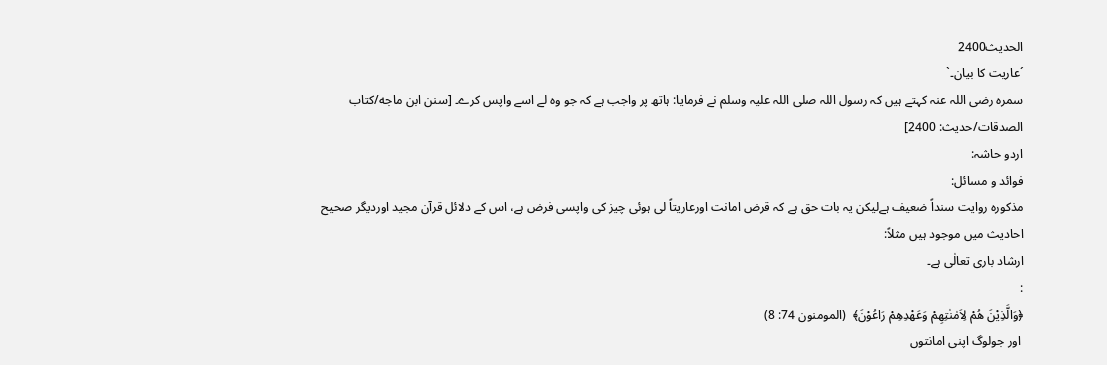الحديث2400
´عاریت کا بیان۔`
سمرہ رضی اللہ عنہ کہتے ہیں کہ رسول اللہ صلی اللہ علیہ وسلم نے فرمایا: ہاتھ پر واجب ہے کہ جو وہ لے اسے واپس کرے۔ [سنن ابن ماجه/كتاب الصدقات/حدیث: 2400]
اردو حاشہ:
فوائد و مسائل:
مذکورہ روایت سنداً ضعیف ہےلیکن یہ بات حق ہے کہ قرض امانت اورعاریتاً لی ہوئی چیز کی واپسی فرض ہے، اس کے دلائل قرآن مجید اوردیگر صحیح احادیث میں موجود ہیں مثلاً:
ارشاد باری تعالٰی ہے۔
:
﴿وَالَّذِیْنَ ھُمْ لِاَمٰنٰتِھِمْ وَعَھْدِھِمْ رَاعُوْنَ﴾  (المومنون 74: 8)
 اور جولوگ اپنی امانتوں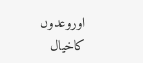اوروعدوں کاخیال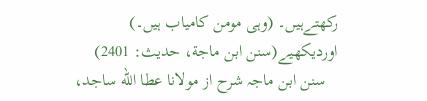رکھتےہیں۔ (وہی مومن کامیاب ہیں۔)
اوردیکھیے(سنن ابن ماجة، حدیث: 2401)
   سنن ابن ماجہ شرح از مولانا عطا الله ساجد،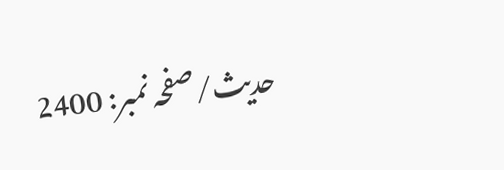حدیث/صفحہ نمبر: 2400